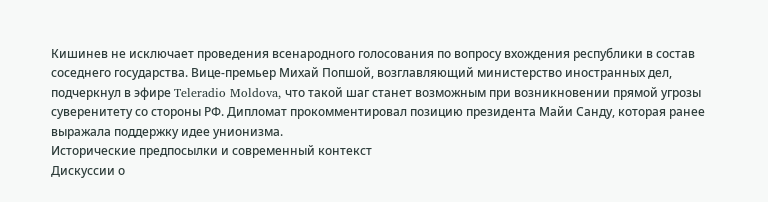Кишинев не исключает проведения всенародного голосования по вопросу вхождения республики в состав соседнего государства. Вице-премьер Михай Попшой, возглавляющий министерство иностранных дел, подчеркнул в эфире Teleradio Moldova, что такой шаг станет возможным при возникновении прямой угрозы суверенитету со стороны РФ. Дипломат прокомментировал позицию президента Майи Санду, которая ранее выражала поддержку идее унионизма.
Исторические предпосылки и современный контекст
Дискуссии о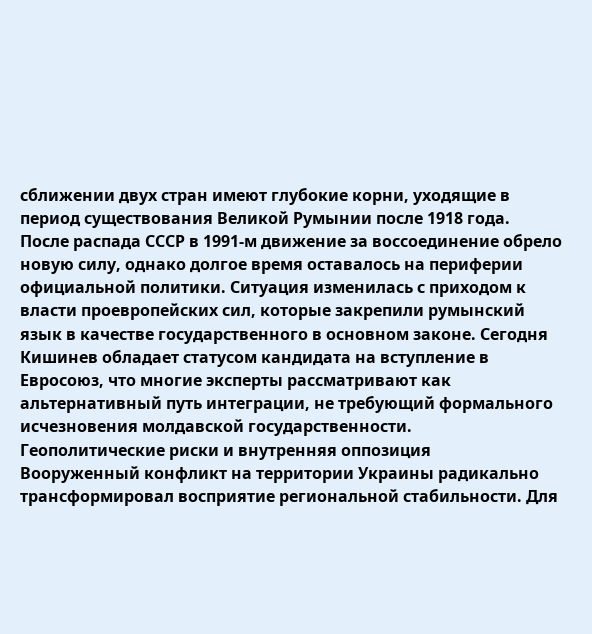сближении двух стран имеют глубокие корни, уходящие в период существования Великой Румынии после 1918 года. После распада СССР в 1991-м движение за воссоединение обрело новую силу, однако долгое время оставалось на периферии официальной политики. Ситуация изменилась с приходом к власти проевропейских сил, которые закрепили румынский язык в качестве государственного в основном законе. Сегодня Кишинев обладает статусом кандидата на вступление в Евросоюз, что многие эксперты рассматривают как альтернативный путь интеграции, не требующий формального исчезновения молдавской государственности.
Геополитические риски и внутренняя оппозиция
Вооруженный конфликт на территории Украины радикально трансформировал восприятие региональной стабильности. Для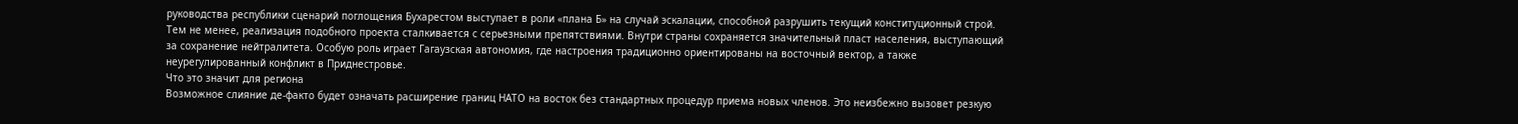руководства республики сценарий поглощения Бухарестом выступает в роли «плана Б» на случай эскалации, способной разрушить текущий конституционный строй. Тем не менее, реализация подобного проекта сталкивается с серьезными препятствиями. Внутри страны сохраняется значительный пласт населения, выступающий за сохранение нейтралитета. Особую роль играет Гагаузская автономия, где настроения традиционно ориентированы на восточный вектор, а также неурегулированный конфликт в Приднестровье.
Что это значит для региона
Возможное слияние де-факто будет означать расширение границ НАТО на восток без стандартных процедур приема новых членов. Это неизбежно вызовет резкую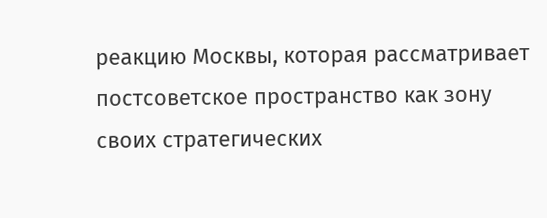реакцию Москвы, которая рассматривает постсоветское пространство как зону своих стратегических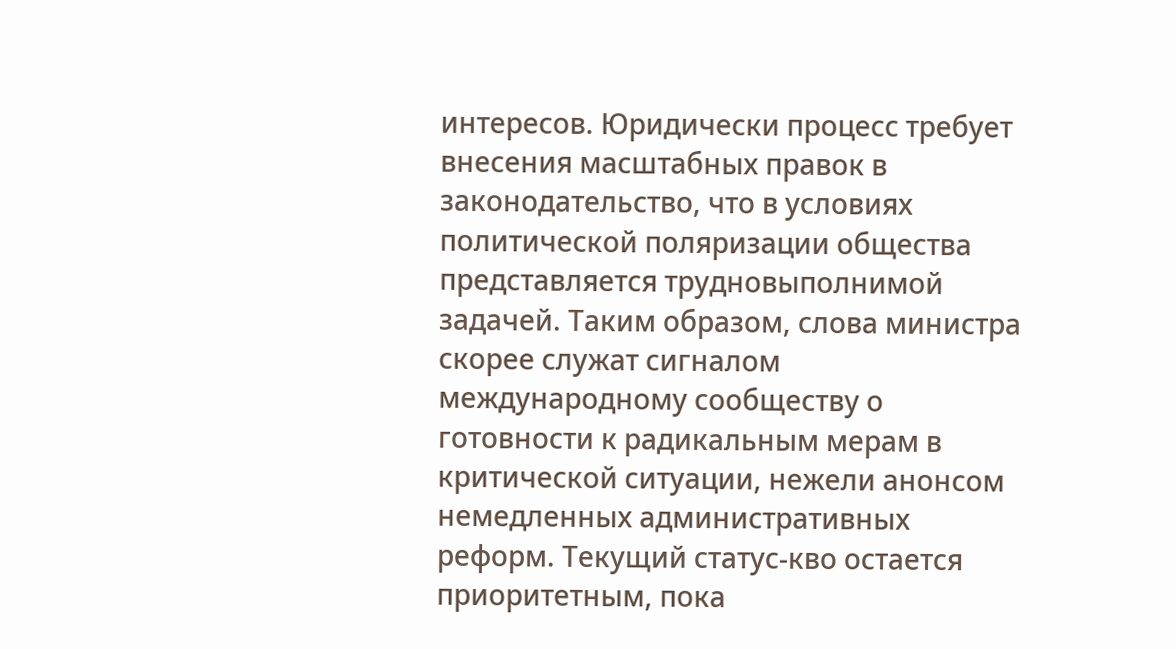интересов. Юридически процесс требует внесения масштабных правок в законодательство, что в условиях политической поляризации общества представляется трудновыполнимой задачей. Таким образом, слова министра скорее служат сигналом международному сообществу о готовности к радикальным мерам в критической ситуации, нежели анонсом немедленных административных реформ. Текущий статус-кво остается приоритетным, пока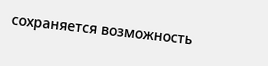сохраняется возможность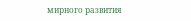мирного развития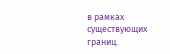в рамках существующих границ.